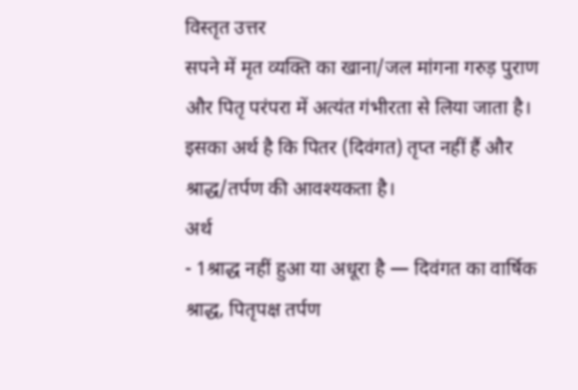विस्तृत उत्तर
सपने में मृत व्यक्ति का खाना/जल मांगना गरुड़ पुराण और पितृ परंपरा में अत्यंत गंभीरता से लिया जाता है। इसका अर्थ है कि पितर (दिवंगत) तृप्त नहीं हैं और श्राद्ध/तर्पण की आवश्यकता है।
अर्थ
- 1श्राद्ध नहीं हुआ या अधूरा है — दिवंगत का वार्षिक श्राद्ध, पितृपक्ष तर्पण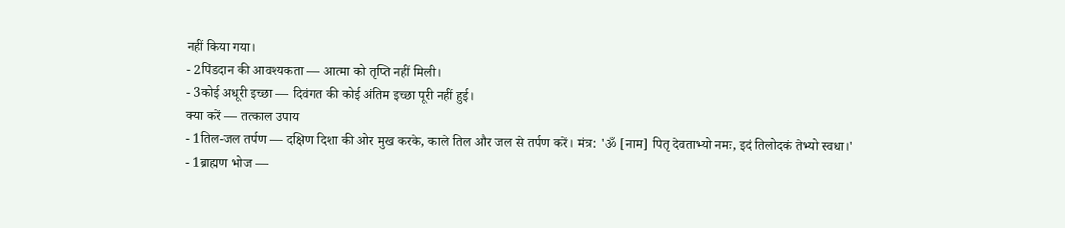नहीं किया गया।
- 2पिंडदान की आवश्यकता — आत्मा को तृप्ति नहीं मिली।
- 3कोई अधूरी इच्छा — दिवंगत की कोई अंतिम इच्छा पूरी नहीं हुई।
क्या करें — तत्काल उपाय
- 1तिल-जल तर्पण — दक्षिण दिशा की ओर मुख करके, काले तिल और जल से तर्पण करें। मंत्र: 'ॐ [नाम] पितृ देवताभ्यो नमः, इदं तिलोदकं तेभ्यो स्वधा।'
- 1ब्राह्मण भोज —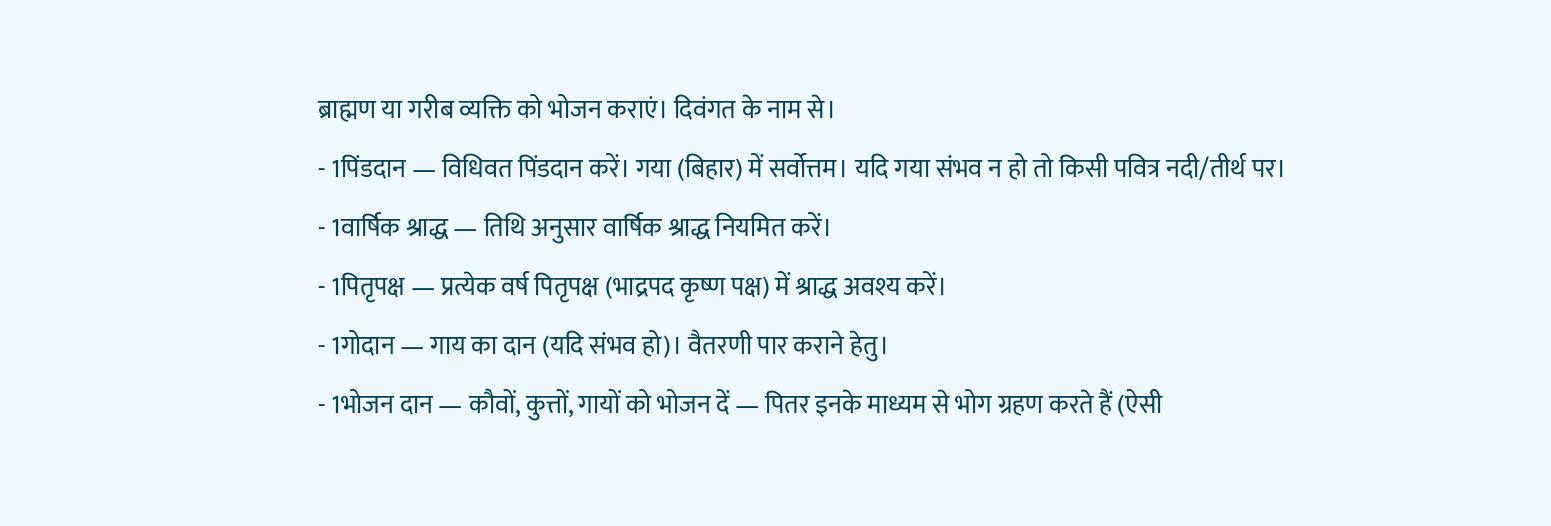ब्राह्मण या गरीब व्यक्ति को भोजन कराएं। दिवंगत के नाम से।
- 1पिंडदान — विधिवत पिंडदान करें। गया (बिहार) में सर्वोत्तम। यदि गया संभव न हो तो किसी पवित्र नदी/तीर्थ पर।
- 1वार्षिक श्राद्ध — तिथि अनुसार वार्षिक श्राद्ध नियमित करें।
- 1पितृपक्ष — प्रत्येक वर्ष पितृपक्ष (भाद्रपद कृष्ण पक्ष) में श्राद्ध अवश्य करें।
- 1गोदान — गाय का दान (यदि संभव हो)। वैतरणी पार कराने हेतु।
- 1भोजन दान — कौवों, कुत्तों, गायों को भोजन दें — पितर इनके माध्यम से भोग ग्रहण करते हैं (ऐसी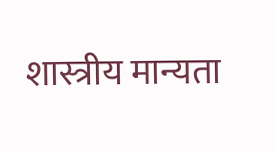शास्त्रीय मान्यता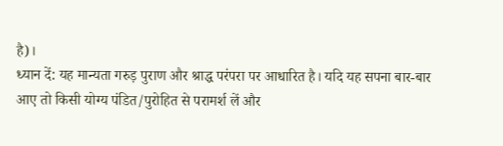है)।
ध्यान दें: यह मान्यता गरुड़ पुराण और श्राद्ध परंपरा पर आधारित है। यदि यह सपना बार-बार आए तो किसी योग्य पंडित/पुरोहित से परामर्श लें और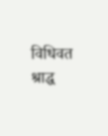विधिवत श्राद्ध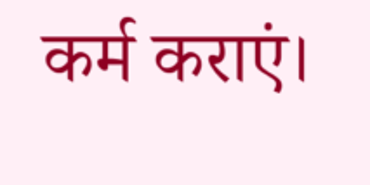कर्म कराएं।